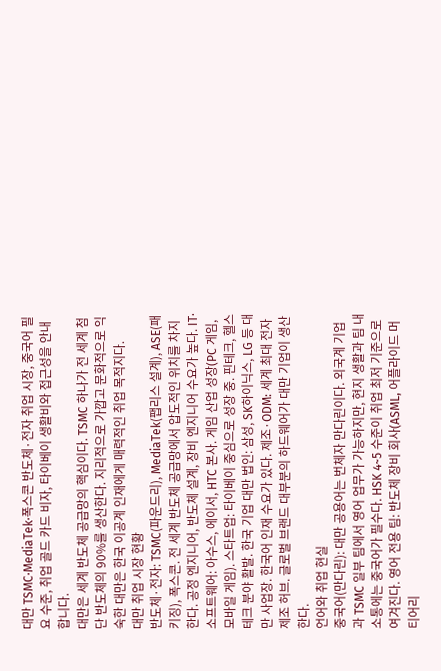대만 TSMC·MediaTek·폭스콘 반도체·전자 취업 시장, 중국어 필요 수준, 취업 골드 카드 비자, 타이베이 생활비와 접근성을 안내합니다.
대만은 세계 반도체 공급망의 핵심이다. TSMC 하나가 전 세계 첨단 반도체의 90%를 생산한다. 지리적으로 가깝고 문화적으로 익숙한 대만은 한국 이공계 인재에게 매력적인 취업 목적지다.
대만 취업 시장 현황
반도체·전자: TSMC(파운드리), MediaTek(팹리스 설계), ASE(패키징), 폭스콘. 전 세계 반도체 공급망에서 압도적인 위치를 차지한다. 공정 엔지니어, 반도체 설계, 장비 엔지니어 수요가 높다. IT·소프트웨어: 아수스, 에이서, HTC 본사. 게임 산업 성장(PC 게임, 모바일 게임). 스타트업: 타이베이 중심으로 성장 중. 핀테크, 헬스테크 분야 활발. 한국 기업 대만 법인: 삼성, SK하이닉스, LG 등 대만 사업장. 한국어 인재 수요가 있다. 제조·ODM: 세계 최대 전자 제조 허브. 글로벌 브랜드 대부분의 하드웨어가 대만 기업이 생산한다.
언어와 취업 현실
중국어(만다린): 대만 공용어는 번체자 만다린이다. 외국계 기업과 TSMC 일부 팀에서 영어 업무가 가능하지만, 현지 생활과 팀 내 소통에는 중국어가 필수다. HSK 4~5 수준이 취업 최저 기준으로 여겨진다. 영어 전용 팀: 반도체 장비 회사(ASML, 어플라이드 머티어리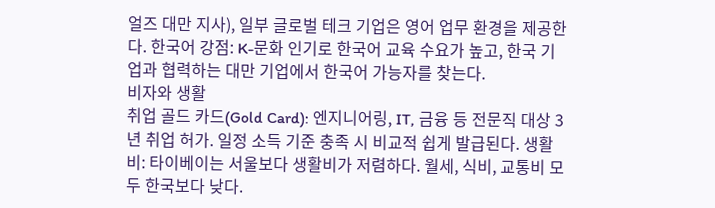얼즈 대만 지사), 일부 글로벌 테크 기업은 영어 업무 환경을 제공한다. 한국어 강점: K-문화 인기로 한국어 교육 수요가 높고, 한국 기업과 협력하는 대만 기업에서 한국어 가능자를 찾는다.
비자와 생활
취업 골드 카드(Gold Card): 엔지니어링, IT, 금융 등 전문직 대상 3년 취업 허가. 일정 소득 기준 충족 시 비교적 쉽게 발급된다. 생활비: 타이베이는 서울보다 생활비가 저렴하다. 월세, 식비, 교통비 모두 한국보다 낮다.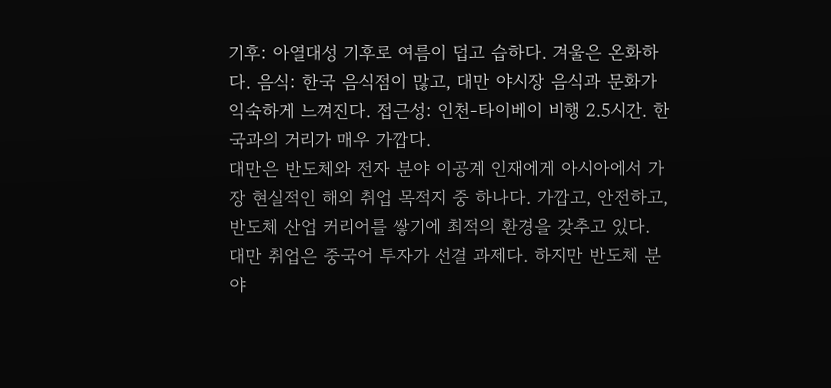기후: 아열대성 기후로 여름이 덥고 습하다. 겨울은 온화하다. 음식: 한국 음식점이 많고, 대만 야시장 음식과 문화가 익숙하게 느껴진다. 접근성: 인천-타이베이 비행 2.5시간. 한국과의 거리가 매우 가깝다.
대만은 반도체와 전자 분야 이공계 인재에게 아시아에서 가장 현실적인 해외 취업 목적지 중 하나다. 가깝고, 안전하고, 반도체 산업 커리어를 쌓기에 최적의 환경을 갖추고 있다.
대만 취업은 중국어 투자가 선결 과제다. 하지만 반도체 분야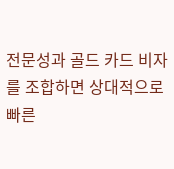전문성과 골드 카드 비자를 조합하면 상대적으로 빠른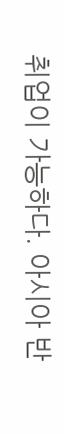취업이 가능하다. 아시아 반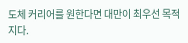도체 커리어를 원한다면 대만이 최우선 목적지다.